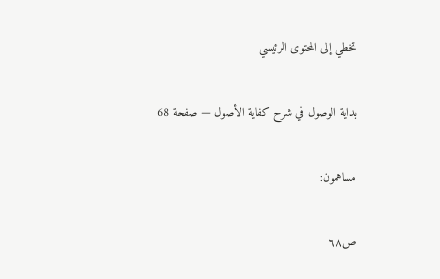تخطي إلى المحتوى الرئيسي

بداية الوصول في شرح كفاية الأصول — صفحة 68

مساهمون:

ص٦٨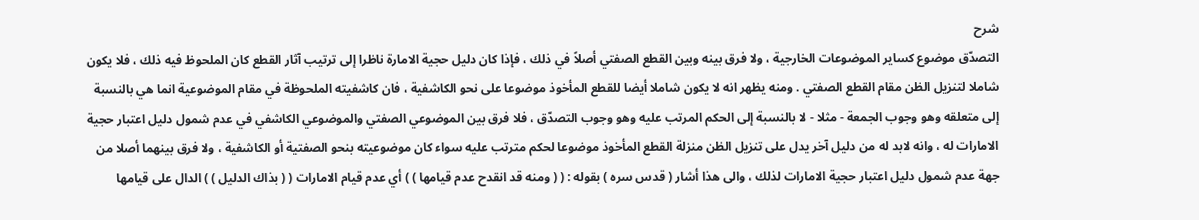شرح
التصدّق موضوع كساير الموضوعات الخارجية ، ولا فرق بينه وبين القطع الصفتي أصلاً في ذلك ، فإذا كان دليل حجية الامارة ناظرا إلى ترتيب آثار القطع كان الملحوظ فيه ذلك ، فلا يكون شاملا لتنزيل الظن مقام القطع الصفتي . ومنه يظهر انه لا يكون شاملا أيضا للقطع المأخوذ موضوعا على نحو الكاشفية ، فان كاشفيته الملحوظة في مقام الموضوعية انما هي بالنسبة إلى متعلقه وهو وجوب الجمعة - مثلا - لا بالنسبة إلى الحكم المرتب عليه وهو وجوب التصدّق ، فلا فرق بين الموضوعي الصفتي والموضوعي الكاشفي في عدم شمول دليل اعتبار حجية الامارات له ، وانه لابد له من دليل آخر يدل على تنزيل الظن منزلة القطع المأخوذ موضوعا لحكم مترتب عليه سواء كان موضوعيته بنحو الصفتية أو الكاشفية ، ولا فرق بينهما أصلا من جهة عدم شمول دليل اعتبار حجية الامارات لذلك ، والى هذا أشار ( قدس سره ) بقوله : ( ( ومنه قد انقدح عدم قيامها ) ) أي عدم قيام الامارات ( ( بذاك الدليل ) ) الدال على قيامها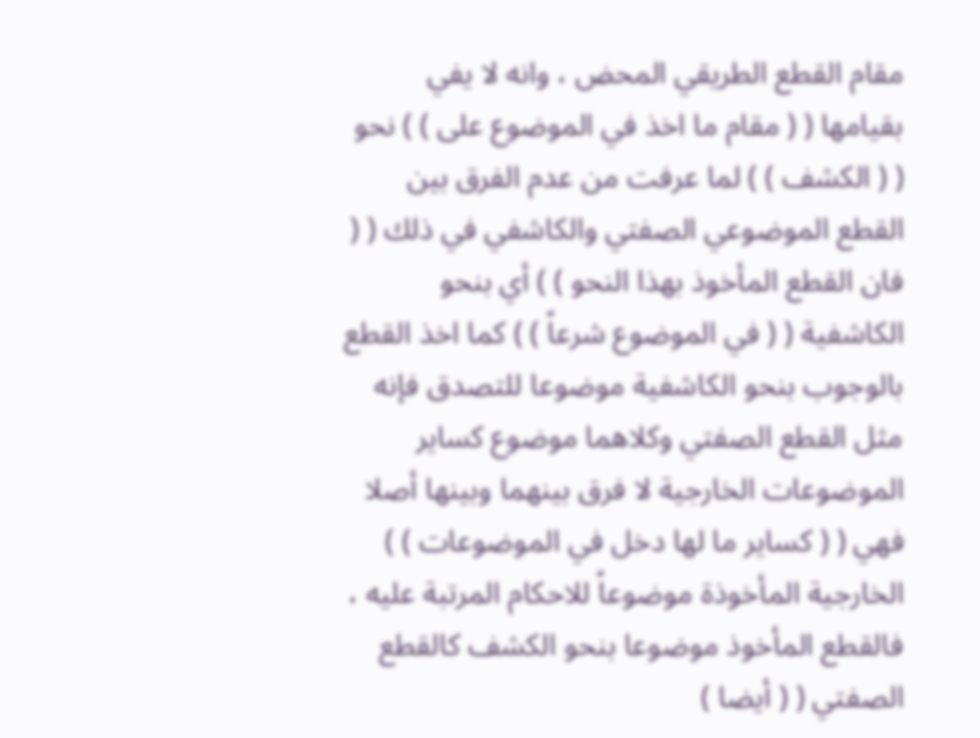مقام القطع الطريقي المحض ، وانه لا يفي بقيامها ( ( مقام ما اخذ في الموضوع على ) ) نحو ( ( الكشف ) ) لما عرفت من عدم الفرق بين القطع الموضوعي الصفتي والكاشفي في ذلك ( ( فان القطع المأخوذ بهذا النحو ) ) أي بنحو الكاشفية ( ( في الموضوع شرعاً ) ) كما اخذ القطع بالوجوب بنحو الكاشفية موضوعا للتصدق فإنه مثل القطع الصفتي وكلاهما موضوع كساير الموضوعات الخارجية لا فرق بينهما وبينها أصلا فهي ( ( كساير ما لها دخل في الموضوعات ) ) الخارجية المأخوذة موضوعاً للاحكام المرتبة عليه ، فالقطع المأخوذ موضوعا بنحو الكشف كالقطع الصفتي ( ( أيضا )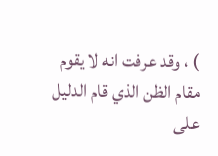) ، وقد عرفت انه لا يقوم مقام الظن الذي قام الدليل على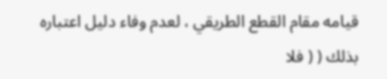قيامه مقام القطع الطريقي ، لعدم وفاء دليل اعتباره بذلك ( ( فلا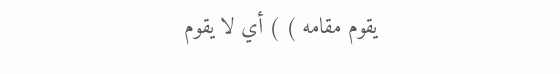يقوم مقامه ) ) أي لا يقوم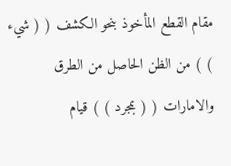مقام القطع المأخوذ بنحو الكشف ( ( شيء ) ) من الظن الحاصل من الطرق والامارات ( ( بمجرد ) ) قيام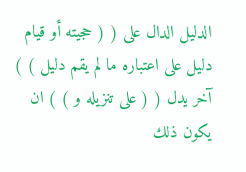الدليل الدال على ( ( حجيته أو قيام دليل على اعتباره ما لم يقم دليل ) ) آخر يدل ( ( على تنزيله و ) ) ان يكون ذلك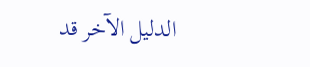الدليل الآخر قد